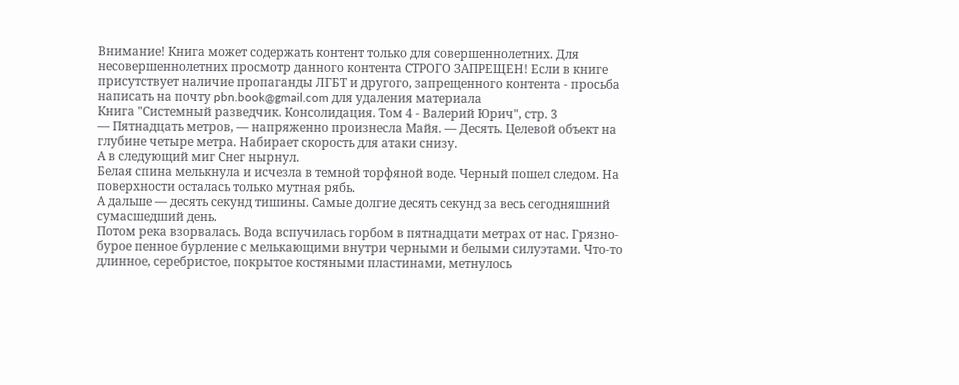Внимание! Книга может содержать контент только для совершеннолетних. Для несовершеннолетних просмотр данного контента СТРОГО ЗАПРЕЩЕН! Если в книге присутствует наличие пропаганды ЛГБТ и другого, запрещенного контента - просьба написать на почту pbn.book@gmail.com для удаления материала
Книга "Системный разведчик. Консолидация. Том 4 - Валерий Юрич", стр. 3
— Пятнадцать метров, — напряженно произнесла Майя. — Десять. Целевой объект на глубине четыре метра. Набирает скорость для атаки снизу.
А в следующий миг Снег нырнул.
Белая спина мелькнула и исчезла в темной торфяной воде. Черный пошел следом. На поверхности осталась только мутная рябь.
А дальше — десять секунд тишины. Самые долгие десять секунд за весь сегодняшний сумасшедший день.
Потом река взорвалась. Вода вспучилась горбом в пятнадцати метрах от нас. Грязно-бурое пенное бурление с мелькающими внутри черными и белыми силуэтами. Что-то длинное, серебристое, покрытое костяными пластинами, метнулось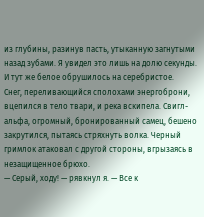из глубины, разинув пасть, утыканную загнутыми назад зубами. Я увидел это лишь на долю секунды. И тут же белое обрушилось на серебристое.
Снег, переливающийся сполохами энергоброни, вцепился в тело твари, и река вскипела. Свигл-альфа, огромный, бронированный самец, бешено закрутился, пытаясь стряхнуть волка. Черный гримлок атаковал с другой стороны, вгрызаясь в незащищенное брюхо.
— Серый, ходу! — рявкнул я. — Все к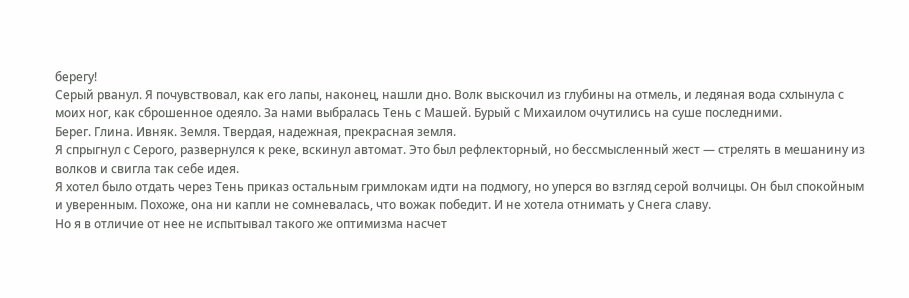берегу!
Серый рванул. Я почувствовал, как его лапы, наконец, нашли дно. Волк выскочил из глубины на отмель, и ледяная вода схлынула с моих ног, как сброшенное одеяло. За нами выбралась Тень с Машей. Бурый с Михаилом очутились на суше последними.
Берег. Глина. Ивняк. Земля. Твердая, надежная, прекрасная земля.
Я спрыгнул с Серого, развернулся к реке, вскинул автомат. Это был рефлекторный, но бессмысленный жест — стрелять в мешанину из волков и свигла так себе идея.
Я хотел было отдать через Тень приказ остальным гримлокам идти на подмогу, но уперся во взгляд серой волчицы. Он был спокойным и уверенным. Похоже, она ни капли не сомневалась, что вожак победит. И не хотела отнимать у Снега славу.
Но я в отличие от нее не испытывал такого же оптимизма насчет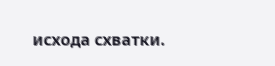исхода схватки.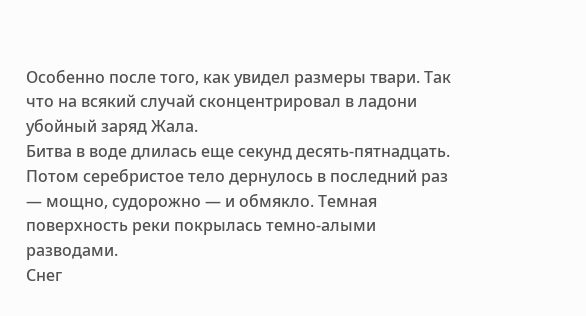Особенно после того, как увидел размеры твари. Так что на всякий случай сконцентрировал в ладони убойный заряд Жала.
Битва в воде длилась еще секунд десять-пятнадцать. Потом серебристое тело дернулось в последний раз — мощно, судорожно — и обмякло. Темная поверхность реки покрылась темно-алыми разводами.
Снег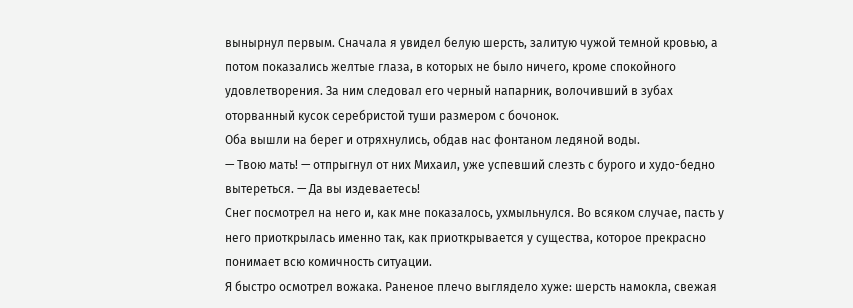вынырнул первым. Сначала я увидел белую шерсть, залитую чужой темной кровью, а потом показались желтые глаза, в которых не было ничего, кроме спокойного удовлетворения. За ним следовал его черный напарник, волочивший в зубах оторванный кусок серебристой туши размером с бочонок.
Оба вышли на берег и отряхнулись, обдав нас фонтаном ледяной воды.
— Твою мать! — отпрыгнул от них Михаил, уже успевший слезть с бурого и худо-бедно вытереться. — Да вы издеваетесь!
Снег посмотрел на него и, как мне показалось, ухмыльнулся. Во всяком случае, пасть у него приоткрылась именно так, как приоткрывается у существа, которое прекрасно понимает всю комичность ситуации.
Я быстро осмотрел вожака. Раненое плечо выглядело хуже: шерсть намокла, свежая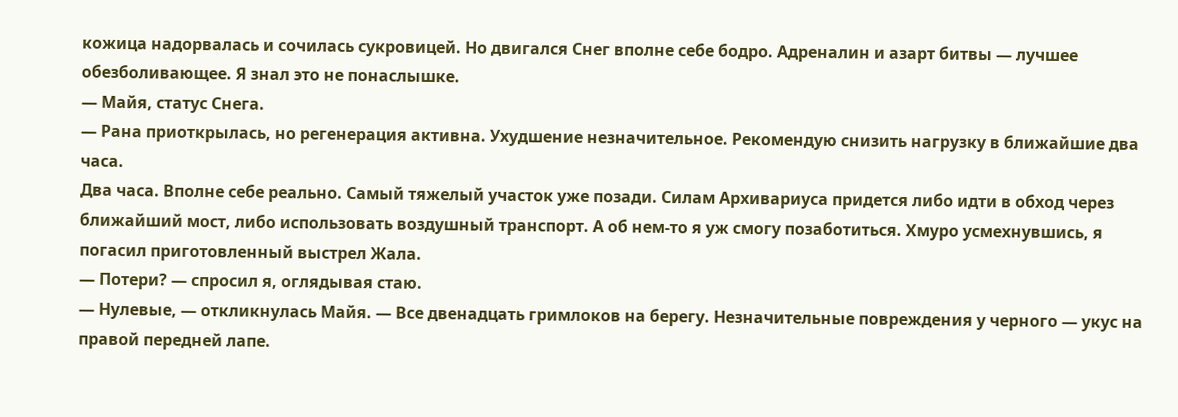кожица надорвалась и сочилась сукровицей. Но двигался Снег вполне себе бодро. Адреналин и азарт битвы — лучшее обезболивающее. Я знал это не понаслышке.
— Майя, статус Снега.
— Рана приоткрылась, но регенерация активна. Ухудшение незначительное. Рекомендую снизить нагрузку в ближайшие два часа.
Два часа. Вполне себе реально. Самый тяжелый участок уже позади. Силам Архивариуса придется либо идти в обход через ближайший мост, либо использовать воздушный транспорт. А об нем-то я уж смогу позаботиться. Хмуро усмехнувшись, я погасил приготовленный выстрел Жала.
— Потери? — спросил я, оглядывая стаю.
— Нулевые, — откликнулась Майя. — Все двенадцать гримлоков на берегу. Незначительные повреждения у черного — укус на правой передней лапе.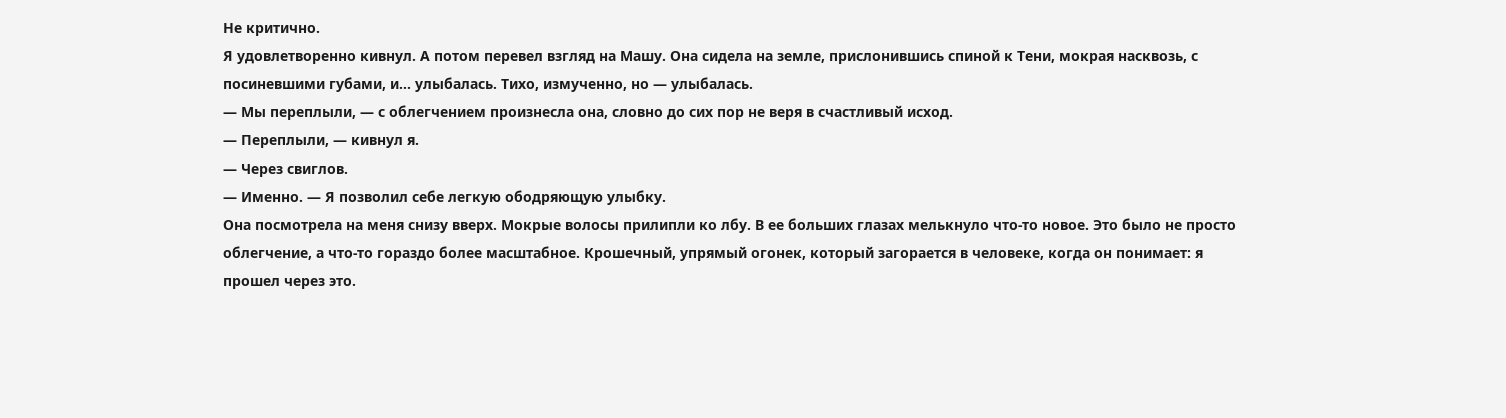Не критично.
Я удовлетворенно кивнул. А потом перевел взгляд на Машу. Она сидела на земле, прислонившись спиной к Тени, мокрая насквозь, с посиневшими губами, и… улыбалась. Тихо, измученно, но — улыбалась.
— Мы переплыли, — с облегчением произнесла она, словно до сих пор не веря в счастливый исход.
— Переплыли, — кивнул я.
— Через свиглов.
— Именно. — Я позволил себе легкую ободряющую улыбку.
Она посмотрела на меня снизу вверх. Мокрые волосы прилипли ко лбу. В ее больших глазах мелькнуло что-то новое. Это было не просто облегчение, а что-то гораздо более масштабное. Крошечный, упрямый огонек, который загорается в человеке, когда он понимает: я прошел через это.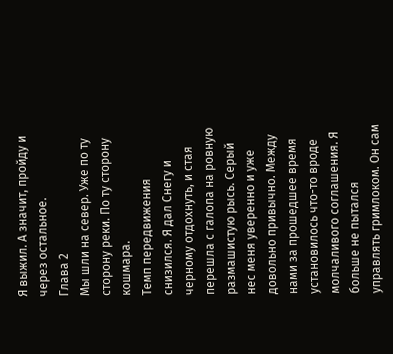Я выжил. А значит, пройду и через остальное.
Глава 2
Мы шли на север. Уже по ту сторону реки. По ту сторону кошмара.
Темп передвижения снизился. Я дал Снегу и черному отдохнуть, и стая перешла с галопа на ровную размашистую рысь. Серый нес меня уверенно и уже довольно привычно. Между нами за прошедшее время установилось что-то вроде молчаливого соглашения. Я больше не пытался управлять гримлоком. Он сам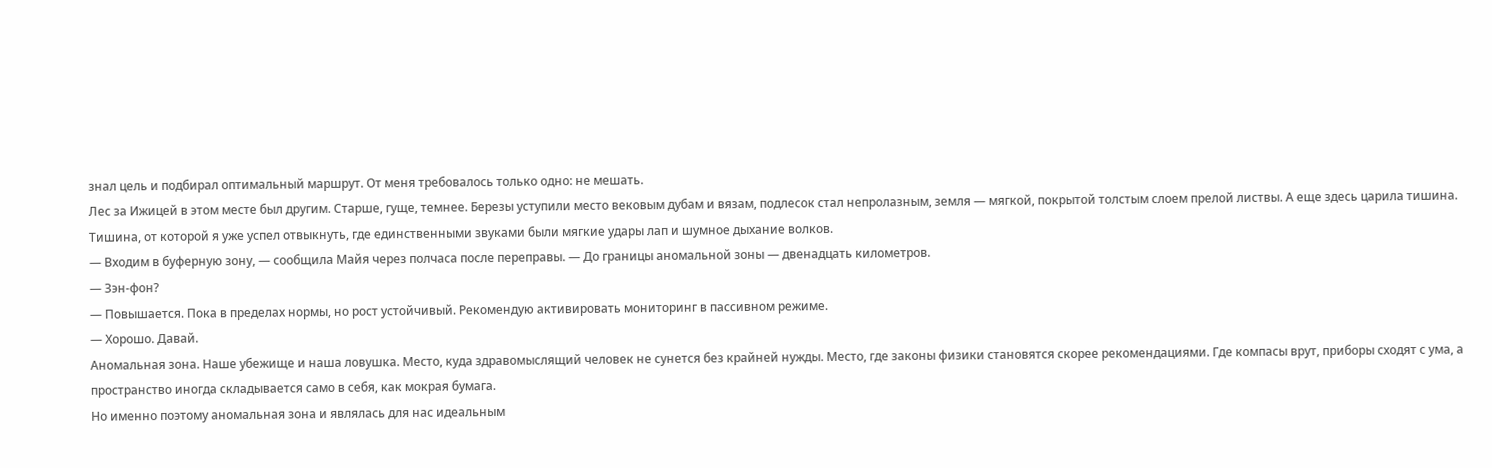знал цель и подбирал оптимальный маршрут. От меня требовалось только одно: не мешать.
Лес за Ижицей в этом месте был другим. Старше, гуще, темнее. Березы уступили место вековым дубам и вязам, подлесок стал непролазным, земля — мягкой, покрытой толстым слоем прелой листвы. А еще здесь царила тишина. Тишина, от которой я уже успел отвыкнуть, где единственными звуками были мягкие удары лап и шумное дыхание волков.
— Входим в буферную зону, — сообщила Майя через полчаса после переправы. — До границы аномальной зоны — двенадцать километров.
— Зэн-фон?
— Повышается. Пока в пределах нормы, но рост устойчивый. Рекомендую активировать мониторинг в пассивном режиме.
— Хорошо. Давай.
Аномальная зона. Наше убежище и наша ловушка. Место, куда здравомыслящий человек не сунется без крайней нужды. Место, где законы физики становятся скорее рекомендациями. Где компасы врут, приборы сходят с ума, а пространство иногда складывается само в себя, как мокрая бумага.
Но именно поэтому аномальная зона и являлась для нас идеальным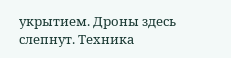укрытием. Дроны здесь слепнут. Техника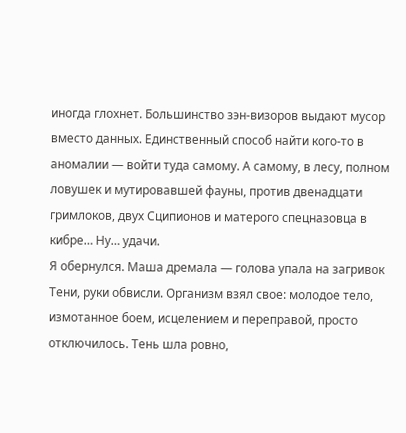иногда глохнет. Большинство зэн-визоров выдают мусор вместо данных. Единственный способ найти кого-то в аномалии — войти туда самому. А самому, в лесу, полном ловушек и мутировавшей фауны, против двенадцати гримлоков, двух Сципионов и матерого спецназовца в кибре… Ну… удачи.
Я обернулся. Маша дремала — голова упала на загривок Тени, руки обвисли. Организм взял свое: молодое тело, измотанное боем, исцелением и переправой, просто отключилось. Тень шла ровно,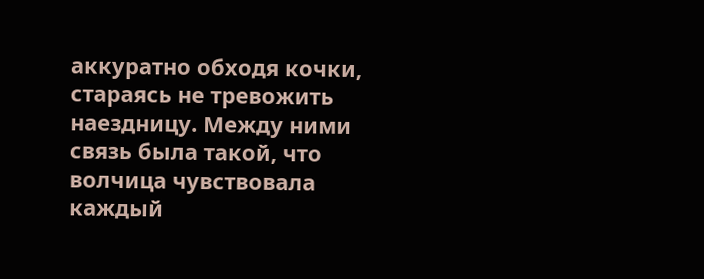аккуратно обходя кочки, стараясь не тревожить наездницу. Между ними связь была такой, что волчица чувствовала каждый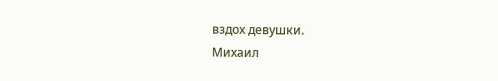вздох девушки.
Михаил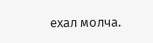ехал молча.